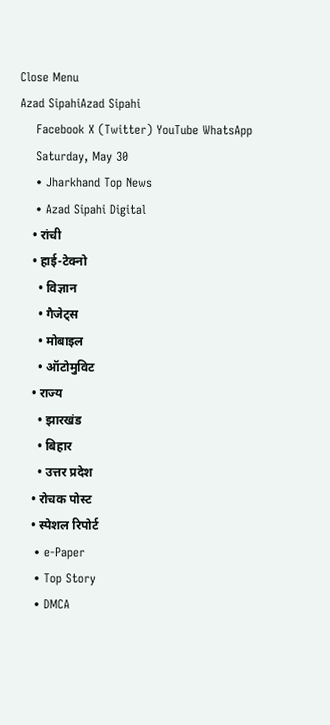Close Menu
Azad SipahiAzad Sipahi
    Facebook X (Twitter) YouTube WhatsApp
    Saturday, May 30
    • Jharkhand Top News
    • Azad Sipahi Digital
    • रांची
    • हाई-टेक्नो
      • विज्ञान
      • गैजेट्स
      • मोबाइल
      • ऑटोमुविट
    • राज्य
      • झारखंड
      • बिहार
      • उत्तर प्रदेश
    • रोचक पोस्ट
    • स्पेशल रिपोर्ट
    • e-Paper
    • Top Story
    • DMCA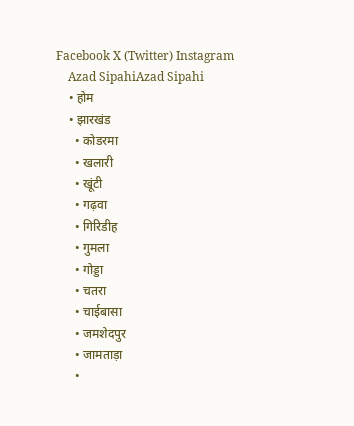Facebook X (Twitter) Instagram
    Azad SipahiAzad Sipahi
    • होम
    • झारखंड
      • कोडरमा
      • खलारी
      • खूंटी
      • गढ़वा
      • गिरिडीह
      • गुमला
      • गोड्डा
      • चतरा
      • चाईबासा
      • जमशेदपुर
      • जामताड़ा
      •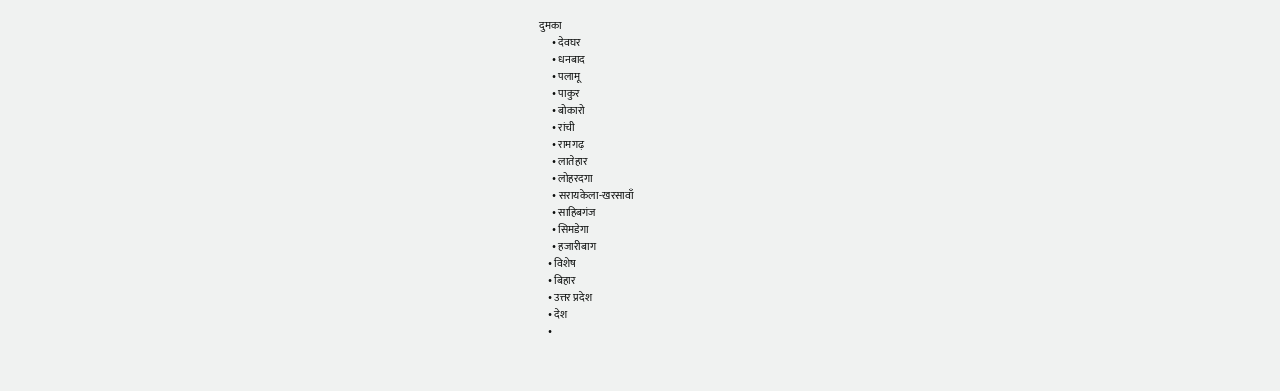दुमका
      • देवघर
      • धनबाद
      • पलामू
      • पाकुर
      • बोकारो
      • रांची
      • रामगढ़
      • लातेहार
      • लोहरदगा
      • सरायकेला-खरसावाँ
      • साहिबगंज
      • सिमडेगा
      • हजारीबाग
    • विशेष
    • बिहार
    • उत्तर प्रदेश
    • देश
    •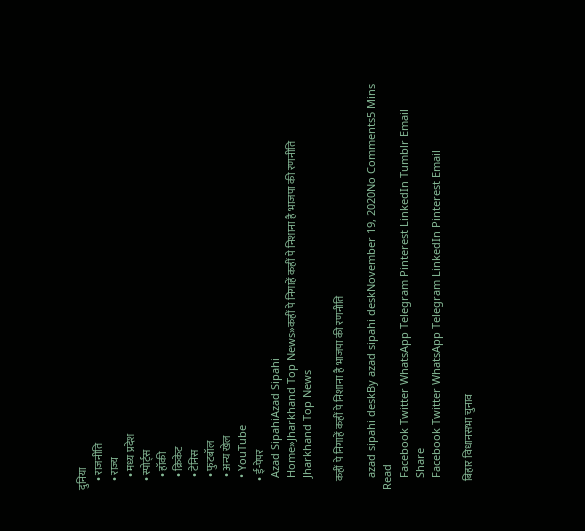दुनिया
    • राजनीति
    • राज्य
      • मध्य प्रदेश
    • स्पोर्ट्स
      • हॉकी
      • क्रिकेट
      • टेनिस
      • फुटबॉल
      • अन्य खेल
    • YouTube
    • ई-पेपर
    Azad SipahiAzad Sipahi
    Home»Jharkhand Top News»कहीं पे निगाहें कहीं पे निशाना है भाजपा की रणनीति
    Jharkhand Top News

    कहीं पे निगाहें कहीं पे निशाना है भाजपा की रणनीति

    azad sipahi deskBy azad sipahi deskNovember 19, 2020No Comments5 Mins Read
    Facebook Twitter WhatsApp Telegram Pinterest LinkedIn Tumblr Email
    Share
    Facebook Twitter WhatsApp Telegram LinkedIn Pinterest Email

    बिहार विधानसभा चुनाव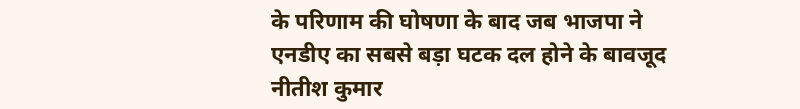के परिणाम की घोषणा के बाद जब भाजपा ने एनडीए का सबसे बड़ा घटक दल होने के बावजूद नीतीश कुमार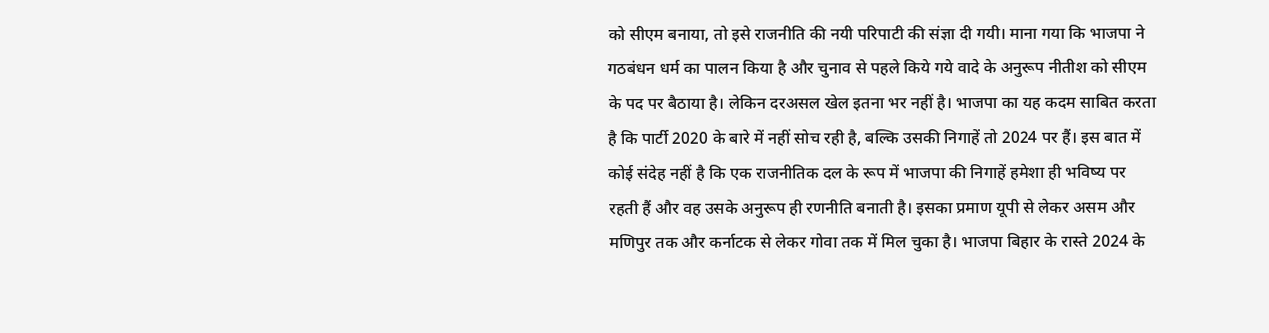को सीएम बनाया, तो इसे राजनीति की नयी परिपाटी की संज्ञा दी गयी। माना गया कि भाजपा ने गठबंधन धर्म का पालन किया है और चुनाव से पहले किये गये वादे के अनुरूप नीतीश को सीएम के पद पर बैठाया है। लेकिन दरअसल खेल इतना भर नहीं है। भाजपा का यह कदम साबित करता है कि पार्टी 2020 के बारे में नहीं सोच रही है, बल्कि उसकी निगाहें तो 2024 पर हैं। इस बात में कोई संदेह नहीं है कि एक राजनीतिक दल के रूप में भाजपा की निगाहें हमेशा ही भविष्य पर रहती हैं और वह उसके अनुरूप ही रणनीति बनाती है। इसका प्रमाण यूपी से लेकर असम और मणिपुर तक और कर्नाटक से लेकर गोवा तक में मिल चुका है। भाजपा बिहार के रास्ते 2024 के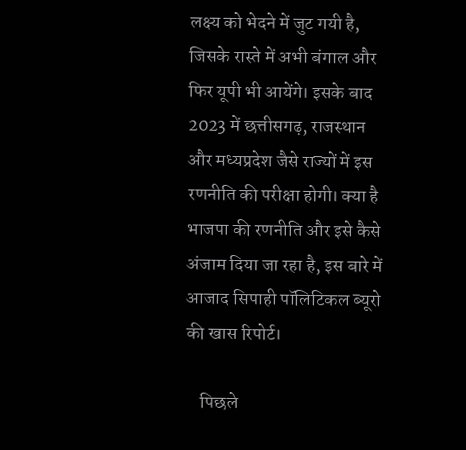लक्ष्य को भेदने में जुट गयी है, जिसके रास्ते में अभी बंगाल और फिर यूपी भी आयेंगे। इसके बाद 2023 में छत्तीसगढ़, राजस्थान और मध्यप्रदेश जैसे राज्यों में इस रणनीति की परीक्षा होगी। क्या है भाजपा की रणनीति और इसे कैसे अंजाम दिया जा रहा है, इस बारे में आजाद सिपाही पॉलिटिकल ब्यूरो की खास रिपोर्ट।

    पिछले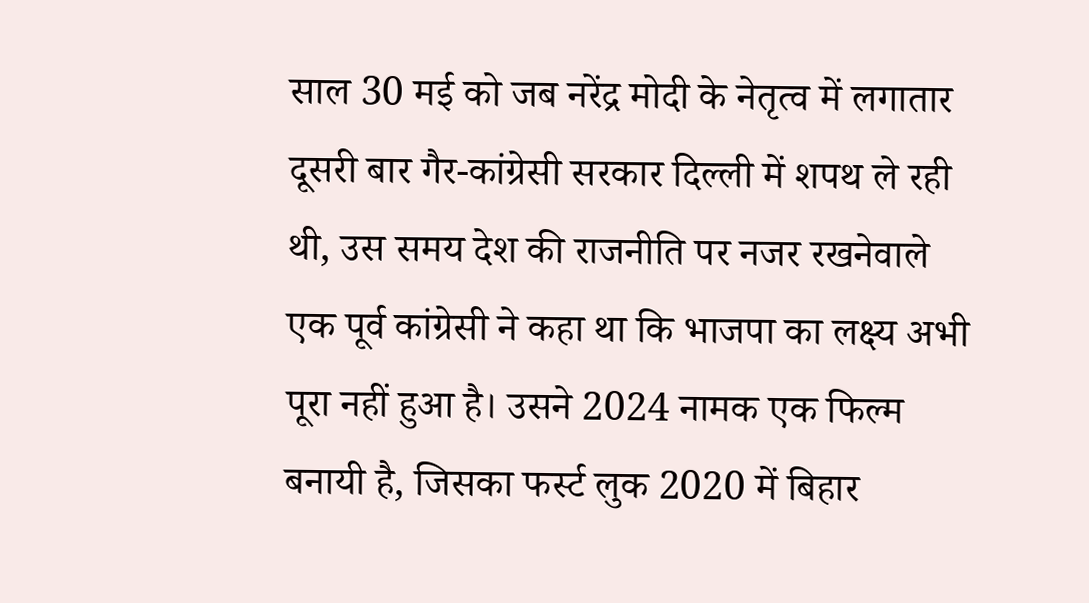साल 30 मई को जब नरेंद्र मोदी के नेतृत्व में लगातार दूसरी बार गैर-कांग्रेसी सरकार दिल्ली में शपथ ले रही थी, उस समय देश की राजनीति पर नजर रखनेवाले एक पूर्व कांग्रेसी ने कहा था कि भाजपा का लक्ष्य अभी पूरा नहीं हुआ है। उसने 2024 नामक एक फिल्म बनायी है, जिसका फर्स्ट लुक 2020 में बिहार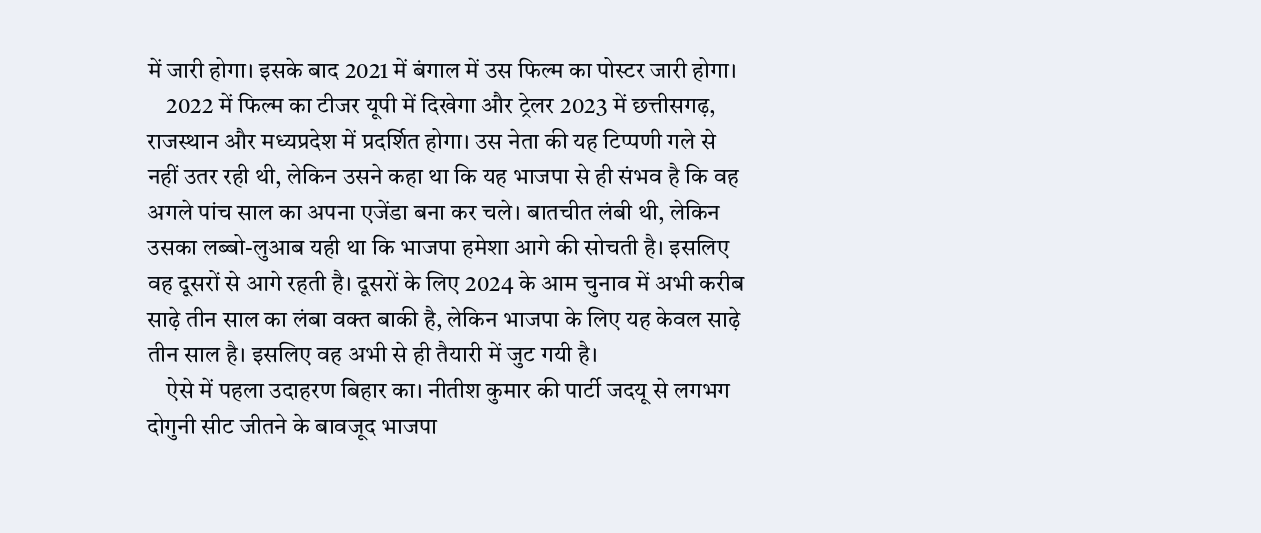में जारी होगा। इसके बाद 2021 में बंगाल में उस फिल्म का पोस्टर जारी होगा।
    2022 में फिल्म का टीजर यूपी में दिखेगा और ट्रेलर 2023 में छत्तीसगढ़, राजस्थान और मध्यप्रदेश में प्रदर्शित होगा। उस नेता की यह टिप्पणी गले से नहीं उतर रही थी, लेकिन उसने कहा था कि यह भाजपा से ही संभव है कि वह अगले पांच साल का अपना एजेंडा बना कर चले। बातचीत लंबी थी, लेकिन उसका लब्बो-लुआब यही था कि भाजपा हमेशा आगे की सोचती है। इसलिए वह दूसरों से आगे रहती है। दूसरों के लिए 2024 के आम चुनाव में अभी करीब साढ़े तीन साल का लंबा वक्त बाकी है, लेकिन भाजपा के लिए यह केवल साढ़े तीन साल है। इसलिए वह अभी से ही तैयारी में जुट गयी है।
    ऐसे में पहला उदाहरण बिहार का। नीतीश कुमार की पार्टी जदयू से लगभग दोगुनी सीट जीतने के बावजूद भाजपा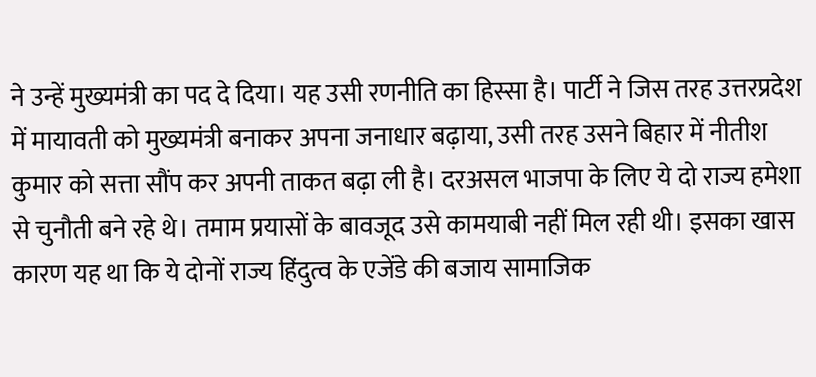ने उन्हें मुख्यमंत्री का पद दे दिया। यह उसी रणनीति का हिस्सा है। पार्टी ने जिस तरह उत्तरप्रदेश में मायावती को मुख्यमंत्री बनाकर अपना जनाधार बढ़ाया, उसी तरह उसने बिहार में नीतीश कुमार को सत्ता सौंप कर अपनी ताकत बढ़ा ली है। दरअसल भाजपा के लिए ये दो राज्य हमेशा से चुनौती बने रहे थे। तमाम प्रयासों के बावजूद उसे कामयाबी नहीं मिल रही थी। इसका खास कारण यह था कि ये दोनों राज्य हिंदुत्व के एजेंडे की बजाय सामाजिक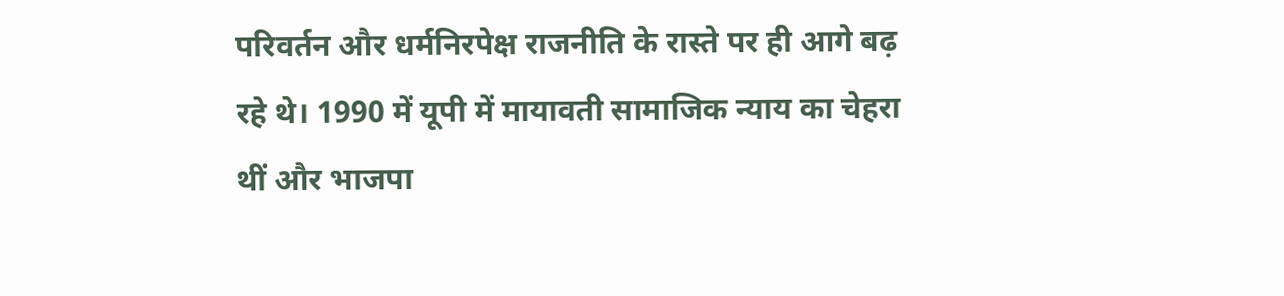परिवर्तन और धर्मनिरपेक्ष राजनीति के रास्ते पर ही आगे बढ़ रहे थे। 1990 में यूपी में मायावती सामाजिक न्याय का चेहरा थीं और भाजपा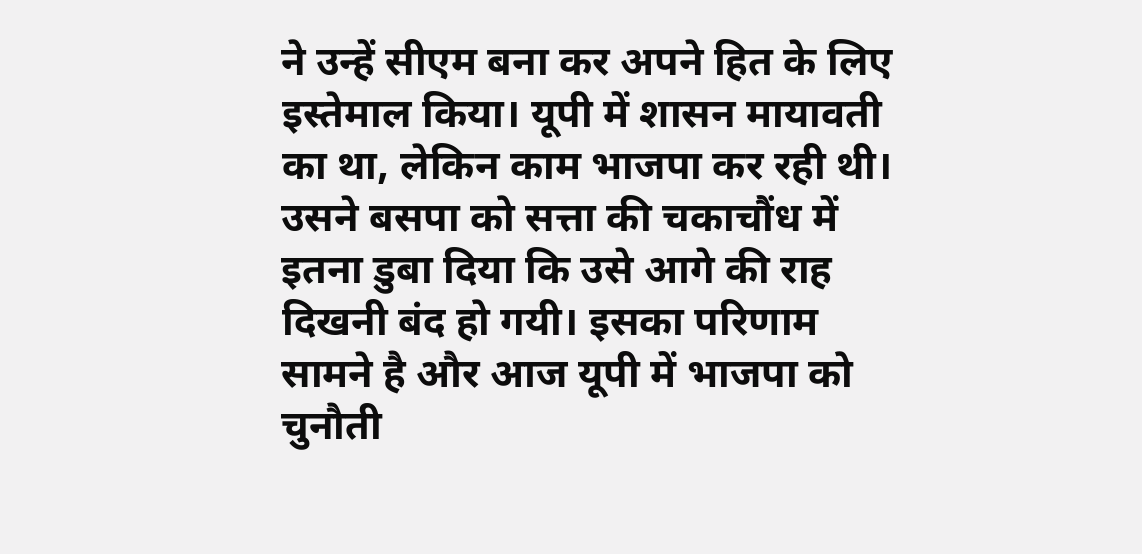ने उन्हें सीएम बना कर अपने हित के लिए इस्तेमाल किया। यूपी में शासन मायावती का था, लेकिन काम भाजपा कर रही थी। उसने बसपा को सत्ता की चकाचौंध में इतना डुबा दिया कि उसे आगे की राह दिखनी बंद हो गयी। इसका परिणाम सामने है और आज यूपी में भाजपा को चुनौती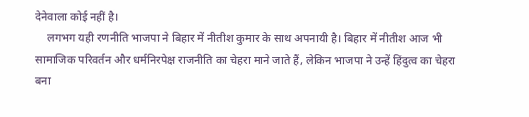देनेवाला कोई नहीं है।
    लगभग यही रणनीति भाजपा ने बिहार में नीतीश कुमार के साथ अपनायी है। बिहार में नीतीश आज भी सामाजिक परिवर्तन और धर्मनिरपेक्ष राजनीति का चेहरा माने जाते हैं, लेकिन भाजपा ने उन्हें हिंदुत्व का चेहरा बना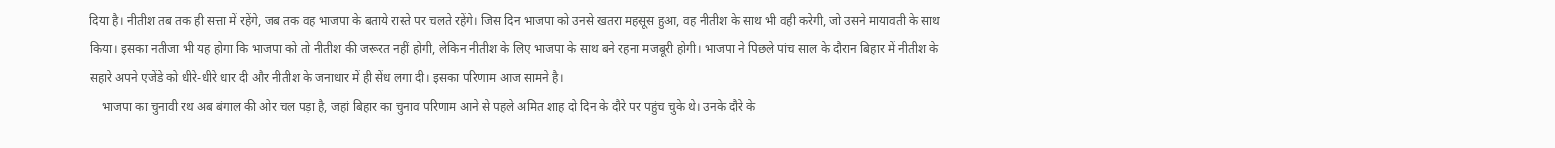दिया है। नीतीश तब तक ही सत्ता में रहेंगे, जब तक वह भाजपा के बताये रास्ते पर चलते रहेंगे। जिस दिन भाजपा को उनसे खतरा महसूस हुआ, वह नीतीश के साथ भी वही करेगी, जो उसने मायावती के साथ किया। इसका नतीजा भी यह होगा कि भाजपा को तो नीतीश की जरूरत नहीं होगी, लेकिन नीतीश के लिए भाजपा के साथ बने रहना मजबूरी होगी। भाजपा ने पिछले पांच साल के दौरान बिहार में नीतीश के सहारे अपने एजेंडे को धीरे-धीरे धार दी और नीतीश के जनाधार में ही सेंध लगा दी। इसका परिणाम आज सामने है।
    भाजपा का चुनावी रथ अब बंगाल की ओर चल पड़ा है, जहां बिहार का चुनाव परिणाम आने से पहले अमित शाह दो दिन के दौरे पर पहुंच चुके थे। उनके दौरे के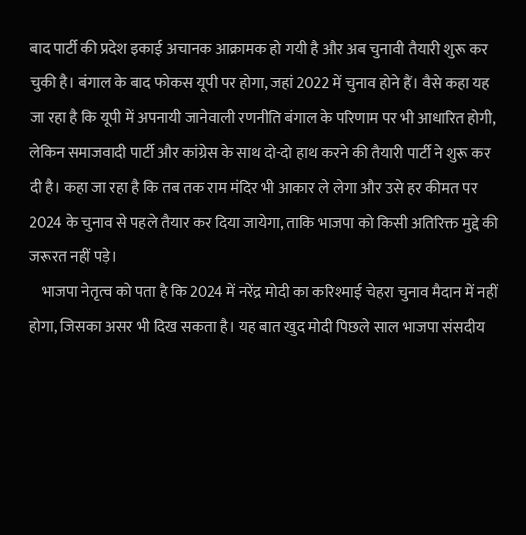बाद पार्टी की प्रदेश इकाई अचानक आक्रामक हो गयी है और अब चुनावी तैयारी शुरू कर चुकी है। बंगाल के बाद फोकस यूपी पर होगा, जहां 2022 में चुनाव होने हैं। वैसे कहा यह जा रहा है कि यूपी में अपनायी जानेवाली रणनीति बंगाल के परिणाम पर भी आधारित होगी, लेकिन समाजवादी पार्टी और कांग्रेस के साथ दो-दो हाथ करने की तैयारी पार्टी ने शुरू कर दी है। कहा जा रहा है कि तब तक राम मंदिर भी आकार ले लेगा और उसे हर कीमत पर 2024 के चुनाव से पहले तैयार कर दिया जायेगा, ताकि भाजपा को किसी अतिरिक्त मुद्दे की जरूरत नहीं पड़े।
    भाजपा नेतृत्व को पता है कि 2024 में नरेंद्र मोदी का करिश्माई चेहरा चुनाव मैदान में नहीं होगा, जिसका असर भी दिख सकता है। यह बात खुद मोदी पिछले साल भाजपा संसदीय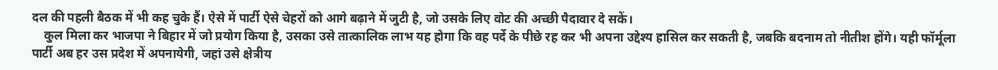दल की पहली बैठक में भी कह चुके हैं। ऐसे में पार्टी ऐसे चेहरों को आगे बढ़ाने में जुटी है, जो उसके लिए वोट की अच्छी पैदावार दे सकें।
    कुल मिला कर भाजपा ने बिहार में जो प्रयोग किया है, उसका उसे तात्कालिक लाभ यह होगा कि वह पर्दे के पीछे रह कर भी अपना उद्देश्य हासिल कर सकती है, जबकि बदनाम तो नीतीश होंगे। यही फॉर्मूला पार्टी अब हर उस प्रदेश में अपनायेगी, जहां उसे क्षेत्रीय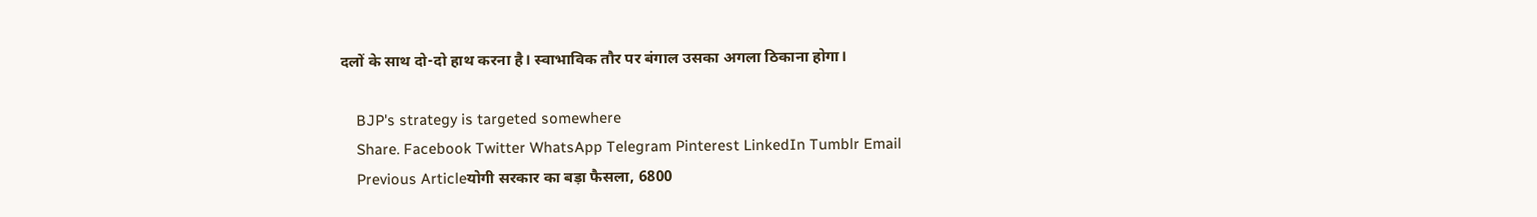दलों के साथ दो-दो हाथ करना है। स्वाभाविक तौर पर बंगाल उसका अगला ठिकाना होगा।

    BJP's strategy is targeted somewhere
    Share. Facebook Twitter WhatsApp Telegram Pinterest LinkedIn Tumblr Email
    Previous Articleयोगी सरकार का बड़ा फैसला, 6800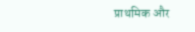प्राथमिक और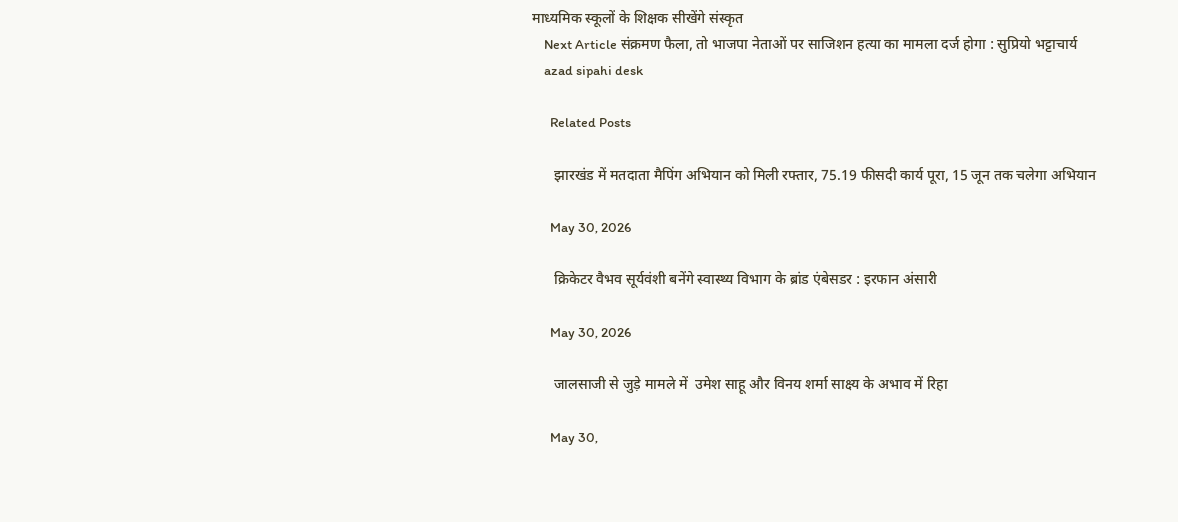माध्यमिक स्कूलों के शिक्षक सीखेंगे संस्कृत
    Next Article संक्रमण फैला, तो भाजपा नेताओं पर साजिशन हत्या का मामला दर्ज होगा : सुप्रियो भट्टाचार्य
    azad sipahi desk

      Related Posts

      झारखंड में मतदाता मैपिंग अभियान को मिली रफ्तार, 75.19 फीसदी कार्य पूरा, 15 जून तक चलेगा अभियान

      May 30, 2026

      क्रिकेटर वैभव सूर्यवंशी बनेंगे स्वास्थ्य विभाग के ब्रांड एंबेसडर : इरफान अंसारी

      May 30, 2026

      जालसाजी से जुड़े मामले में  उमेश साहू और विनय शर्मा साक्ष्य के अभाव में रिहा

      May 30,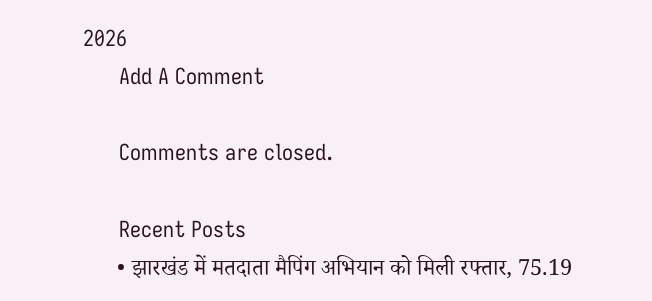2026
      Add A Comment

      Comments are closed.

      Recent Posts
      • झारखंड में मतदाता मैपिंग अभियान को मिली रफ्तार, 75.19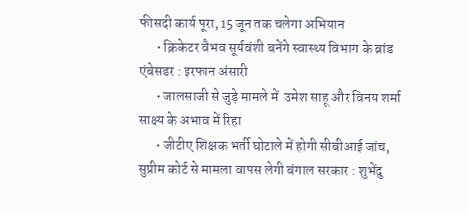फीसदी कार्य पूरा, 15 जून तक चलेगा अभियान
      • क्रिकेटर वैभव सूर्यवंशी बनेंगे स्वास्थ्य विभाग के ब्रांड एंबेसडर : इरफान अंसारी
      • जालसाजी से जुड़े मामले में  उमेश साहू और विनय शर्मा साक्ष्य के अभाव में रिहा
      • जीटीए शिक्षक भर्ती घोटाले में होगी सीबीआई जांच, सुप्रीम कोर्ट से मामला वापस लेगी बंगाल सरकार : शुभेंदु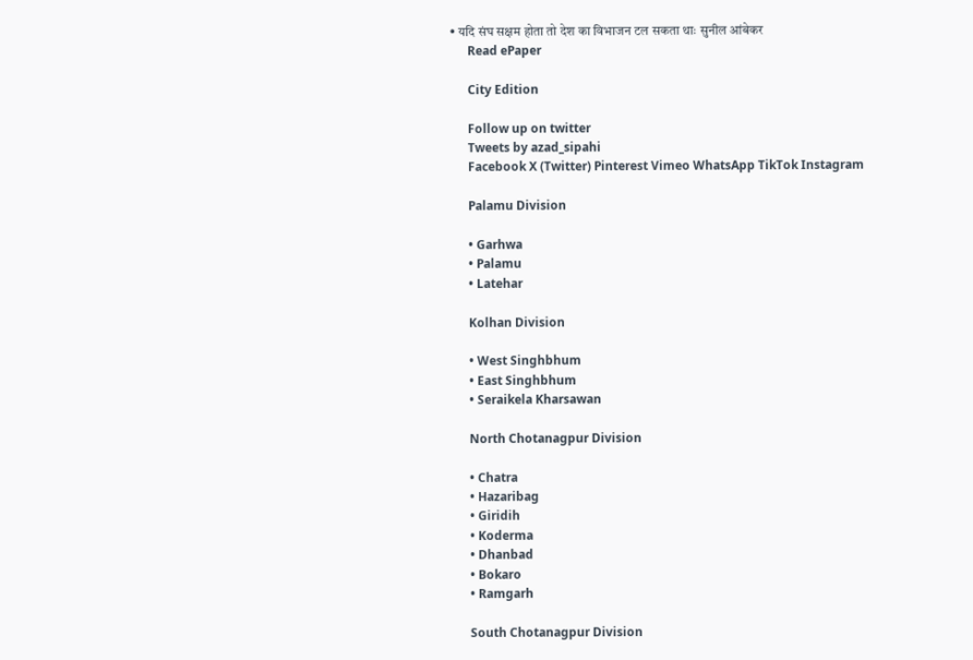• यदि संघ सक्षम होता तो देश का विभाजन टल सकता थाः सुनील आंबेकर
      Read ePaper

      City Edition

      Follow up on twitter
      Tweets by azad_sipahi
      Facebook X (Twitter) Pinterest Vimeo WhatsApp TikTok Instagram

      Palamu Division

      • Garhwa
      • Palamu
      • Latehar

      Kolhan Division

      • West Singhbhum
      • East Singhbhum
      • Seraikela Kharsawan

      North Chotanagpur Division

      • Chatra
      • Hazaribag
      • Giridih
      • Koderma
      • Dhanbad
      • Bokaro
      • Ramgarh

      South Chotanagpur Division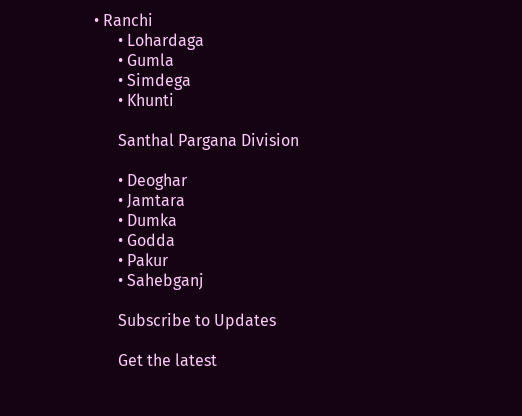• Ranchi
      • Lohardaga
      • Gumla
      • Simdega
      • Khunti

      Santhal Pargana Division

      • Deoghar
      • Jamtara
      • Dumka
      • Godda
      • Pakur
      • Sahebganj

      Subscribe to Updates

      Get the latest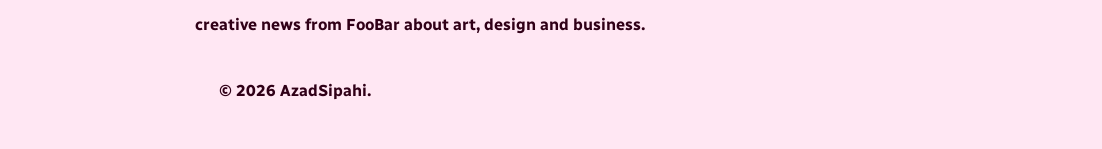creative news from FooBar about art, design and business.

      © 2026 AzadSipahi.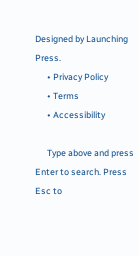Designed by Launching Press.
      • Privacy Policy
      • Terms
      • Accessibility

      Type above and press Enter to search. Press Esc to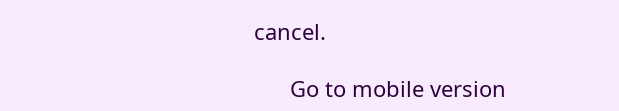cancel.

      Go to mobile version